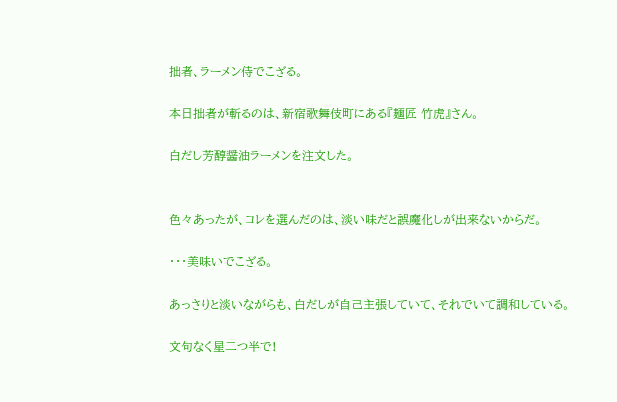拙者、ラーメン侍でこざる。

本日拙者が斬るのは、新宿歌舞伎町にある『麺匠 竹虎』さん。

白だし芳醇醤油ラーメンを注文した。


色々あったが、コレを選んだのは、淡い味だと誤魔化しが出来ないからだ。

・・・美味いでこざる。

あっさりと淡いながらも、白だしが自己主張していて、それでいて調和している。

文句なく星二つ半で!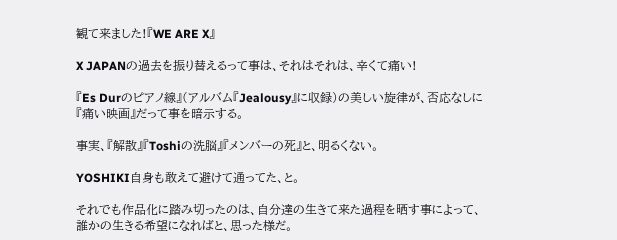観て来ました!『WE ARE X』

X JAPANの過去を振り替えるって事は、それはそれは、辛くて痛い!

『Es Durのピアノ線』(アルバム『Jealousy』に収録)の美しい旋律が、否応なしに『痛い映画』だって事を暗示する。

事実、『解散』『Toshiの洗脳』『メンバーの死』と、明るくない。

YOSHIKI自身も敢えて避けて通ってた、と。

それでも作品化に踏み切ったのは、自分達の生きて来た過程を晒す事によって、誰かの生きる希望になればと、思った様だ。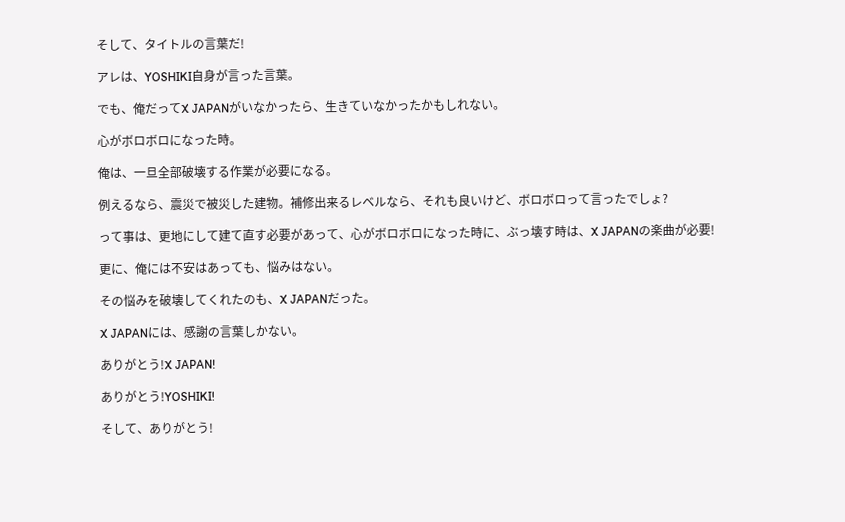そして、タイトルの言葉だ!

アレは、YOSHIKI自身が言った言葉。

でも、俺だってX JAPANがいなかったら、生きていなかったかもしれない。

心がボロボロになった時。

俺は、一旦全部破壊する作業が必要になる。

例えるなら、震災で被災した建物。補修出来るレベルなら、それも良いけど、ボロボロって言ったでしょ?

って事は、更地にして建て直す必要があって、心がボロボロになった時に、ぶっ壊す時は、X JAPANの楽曲が必要!

更に、俺には不安はあっても、悩みはない。

その悩みを破壊してくれたのも、X JAPANだった。

X JAPANには、感謝の言葉しかない。

ありがとう!X JAPAN!

ありがとう!YOSHIKI!

そして、ありがとう!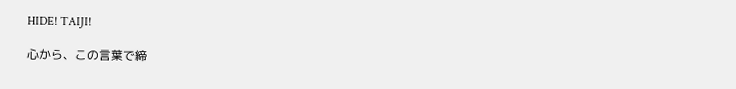HIDE! TAIJI!

心から、この言葉で締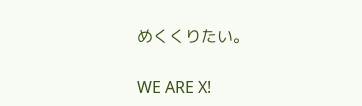めくくりたい。

WE ARE X!